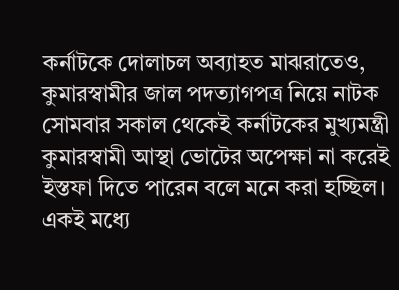কর্নাটকে দোলাচল অব্যাহত মাঝরাতেও, কুমারস্বামীর জাল পদত্যাগপত্র নিয়ে নাটক
সোমবার সকাল থেকেই কর্নাটকের মুখ্যমন্ত্রী কুমারস্বামী আস্থা ভোটের অপেক্ষা না করেই ইস্তফা দিতে পারেন বলে মনে করা হচ্ছিল। একই মধ্যে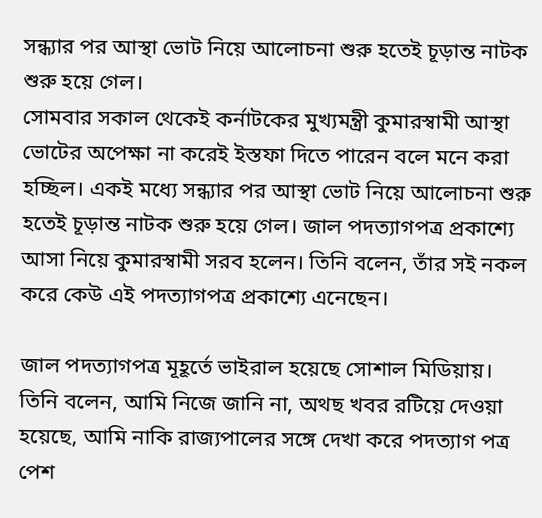সন্ধ্যার পর আস্থা ভোট নিয়ে আলোচনা শুরু হতেই চূড়ান্ত নাটক শুরু হয়ে গেল।
সোমবার সকাল থেকেই কর্নাটকের মুখ্যমন্ত্রী কুমারস্বামী আস্থা ভোটের অপেক্ষা না করেই ইস্তফা দিতে পারেন বলে মনে করা হচ্ছিল। একই মধ্যে সন্ধ্যার পর আস্থা ভোট নিয়ে আলোচনা শুরু হতেই চূড়ান্ত নাটক শুরু হয়ে গেল। জাল পদত্যাগপত্র প্রকাশ্যে আসা নিয়ে কুমারস্বামী সরব হলেন। তিনি বলেন, তাঁর সই নকল করে কেউ এই পদত্যাগপত্র প্রকাশ্যে এনেছেন।

জাল পদত্যাগপত্র মূহূর্তে ভাইরাল হয়েছে সোশাল মিডিয়ায়। তিনি বলেন, আমি নিজে জানি না, অথছ খবর রটিয়ে দেওয়া হয়েছে, আমি নাকি রাজ্যপালের সঙ্গে দেখা করে পদত্যাগ পত্র পেশ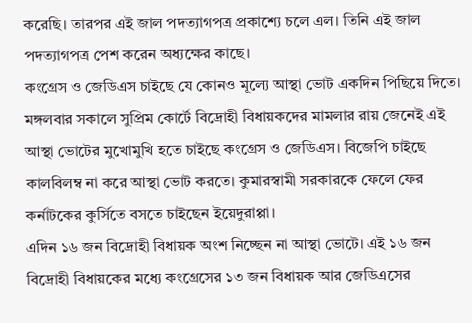করেছি। তারপর এই জাল পদত্যাগপত্র প্রকাশ্যে চলে এল। তিনি এই জাল পদত্যাগপত্র পেশ করেন অধ্যক্ষের কাছে।
কংগ্রেস ও জেডিএস চাইছে যে কোনও মূল্যে আস্থা ভোট একদিন পিছিয়ে দিতে। মঙ্গলবার সকালে সুপ্রিম কোর্টে বিদ্রোহী বিধায়কদের মামলার রায় জেনেই এই আস্থা ভোটের মুখোমুখি হতে চাইছে কংগ্রেস ও জেডিএস। বিজেপি চাইছে কালবিলম্ব না করে আস্থা ভোট করতে। কুমারস্বামী সরকারকে ফেলে ফের কর্নাটকের কুর্সিতে বসতে চাইছেন ইয়েদুরাপ্পা।
এদিন ১৬ জন বিদ্রোহী বিধায়ক অংশ নিচ্ছেন না আস্থা ভোটে। এই ১৬ জন বিদ্রোহী বিধায়কের মধ্যে কংগ্রেসের ১৩ জন বিধায়ক আর জেডিএসের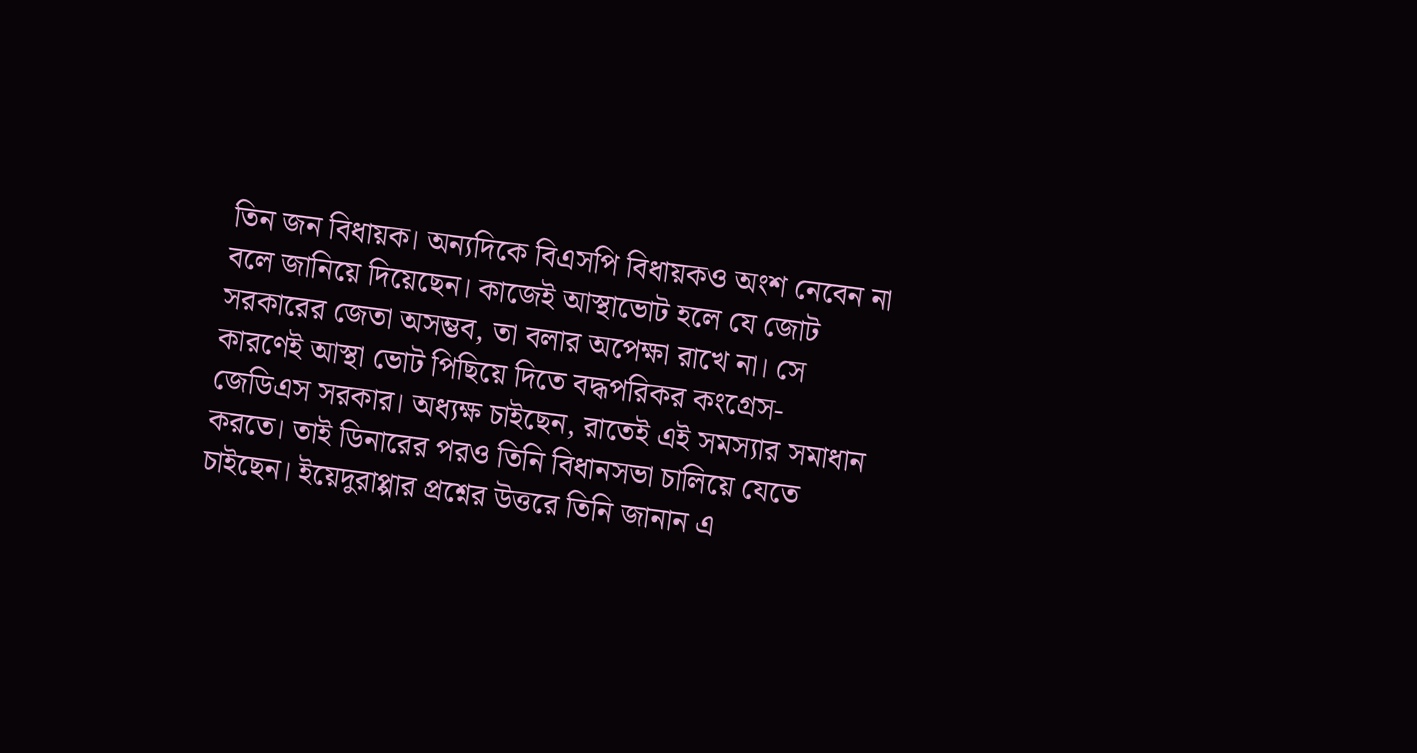তিন জন বিধায়ক। অন্যদিকে বিএসপি বিধায়কও অংশ নেবেন না বলে জানিয়ে দিয়েছেন। কাজেই আস্থাভোট হলে যে জোট সরকারের জেতা অসম্ভব, তা বলার অপেক্ষা রাখে না। সে কারণেই আস্থা ভোট পিছিয়ে দিতে বদ্ধপরিকর কংগ্রেস-জেডিএস সরকার। অধ্যক্ষ চাইছেন, রাতেই এই সমস্যার সমাধান করতে। তাই ডিনারের পরও তিনি বিধানসভা চালিয়ে যেতে চাইছেন। ইয়েদুরাপ্পার প্রশ্নের উত্তরে তিনি জানান এ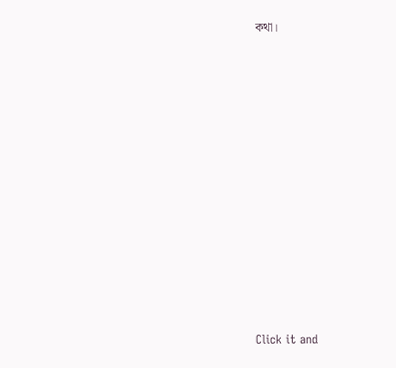কথা।












Click it and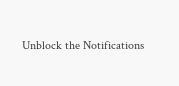Unblock the Notifications